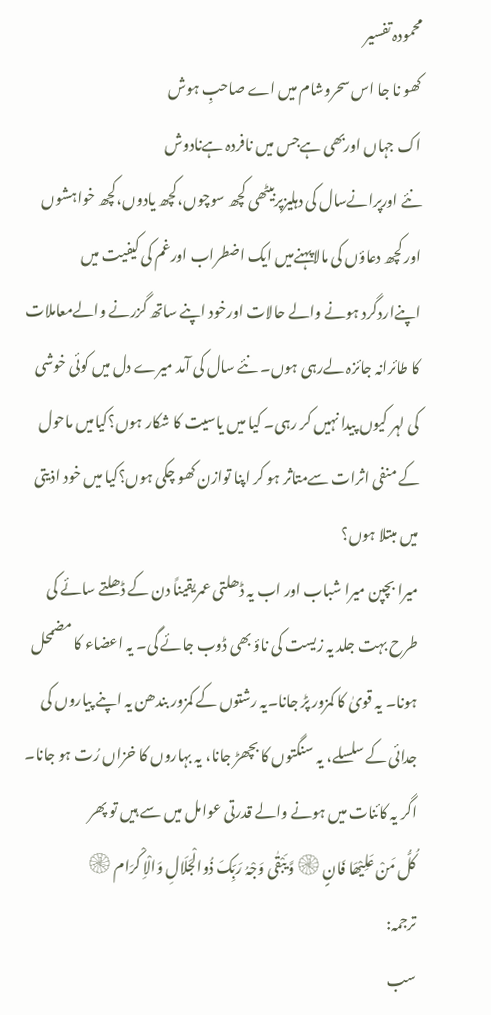محمودہ تفسیر
کھو نا جا اس سحروشام میں اے صاحبِ ہوش
اک جہاں اوربھی ہےجس میں نافردہ ہےنادوش
نئے اورپرانےسال کی دہلیزپربیٹھی کچھ سوچوں،کچھ یادوں،کچھ خواہشوں اور کچھ دعاؤں کی مالاپہنےمیں ایک اضطراب اورغم کی کیفیت میں اپنےاردگرد ہونے والے حالات اورخود اپنے ساتھ گزرنے والےمعاملات کا طائرانہ جائزہ لےرہی ہوں۔ نئے سال کی آمد میرے دل میں کوئی خوشی کی لہر کیوں پیدا نہیں کر رہی۔ کیا میں یاسیت کا شکار ہوں؟کیامیں ماحول کے منفی اثرات سےمتاثر ہو کر اپنا توازن کھو چکی ہوں؟کیا میں خود اذیتی میں مبتلا ہوں؟
میرا بچپن میرا شباب اور اب یہ ڈھلتی عمریقیناً دن کے ڈھلتے سائے کی طرح بہت جلد یہ زیست کی ناؤ بھی ڈوب جائے گی۔ یہ اعضاء کا مضمحل ہونا۔ یہ قویٰ کا کمزور پڑ جانا۔یہ رشتوں کے کمزور بندھن یہ اپنے پیاروں کی جدائی کے سلسلے، یہ سنگتوں کا بچھڑ جانا، یہ بہاروں کا خزاں رُت ہو جانا۔ اگر یہ کائنات میں ہونے والے قدرتی عوامل میں سے ہیں تو پھر
کُلُّ مَنْ عَلِیْھَا فَانٍ۞وَّ یَبْقٰی وَجْہُ رَبِّکَ ذُوالْجَلَالِ وَالْاِ کْرَام۞
ترجمہ:
سب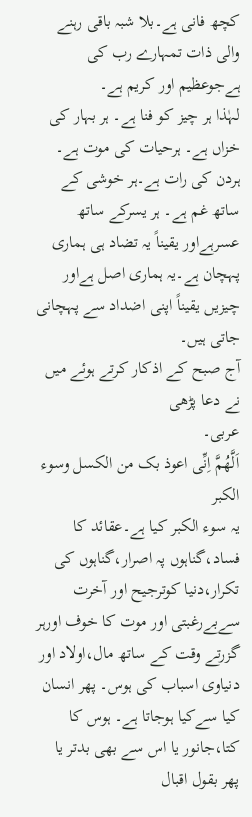کچھ فانی ہے۔بلا شبہ باقی رہنے والی ذات تمہارے رب کی ہےجوعظیم اور کریم ہے۔
لہٰذا ہر چیز کو فنا ہے۔ ہر بہار کی خزاں ہے۔ ہرحیات کی موت ہے۔ ہردن کی رات ہے۔ہر خوشی کے ساتھ غم ہے۔ ہر یسرکے ساتھ عسرہےاور یقیناً یہ تضاد ہی ہماری پہچان ہے۔یہ ہماری اصل ہےاور چیزیں یقیناً اپنی اضداد سے پہچانی جاتی ہیں۔
آج صبح کے اذکار کرتے ہوئے میں نے دعا پڑھی
عربی۔
اَلَّھُمَّ اِنِّی اعوذ بک من الکسل وسوء الکبر
یہ سوء الکبر کیا ہے۔عقائد کا فساد،گناہوں پہ اصرار،گناہوں کی تکرار،دنیا کوترجیح اور آخرت سےبےرغبتی اور موت کا خوف اورہر گزرتے وقت کے ساتھ مال،اولاد اور دنیاوی اسباب کی ہوس۔ پھر انسان کیا سےکیا ہوجاتا ہے۔ ہوس کا کتا،جانور یا اس سے بھی بدتر یا پھر بقول اقبال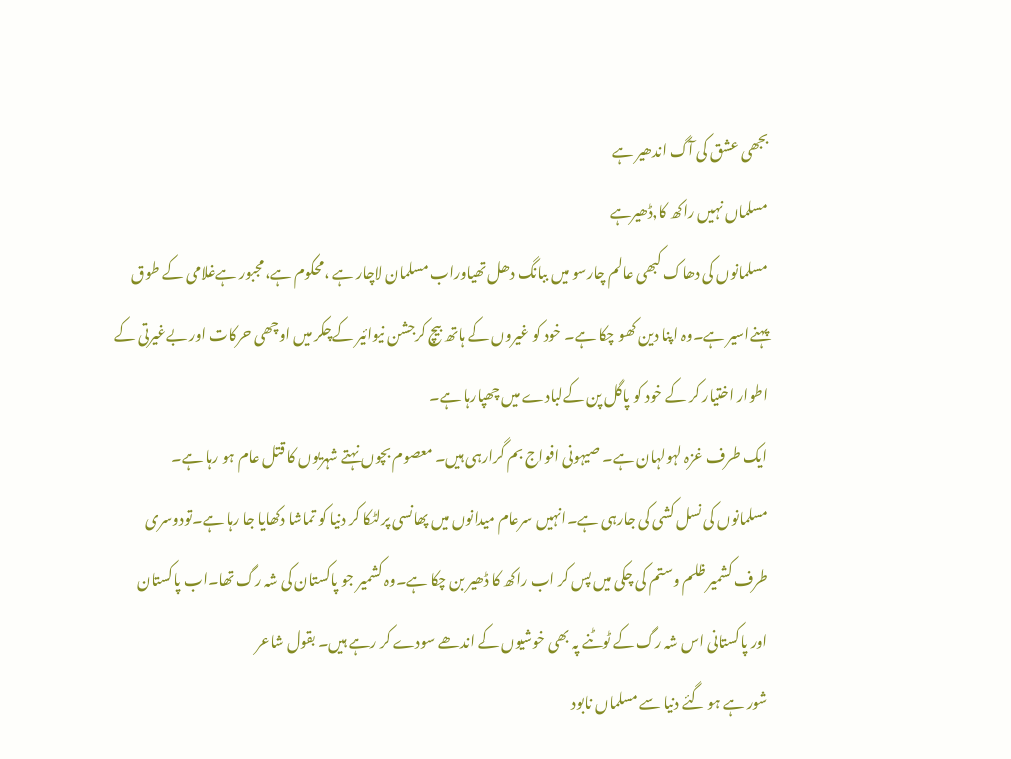بجھی عشق کی آگ اندھیر ہے
مسلماں نہیں راکھ کا,ڈھیرہے
مسلمانوں کی دھاک کبھی عالم چارسو میں ببانگ دھل تھیاوراب مسلمان لاچار ہے ،محکوم ہے،مجبور ہےغلامی کے طوق پہنےاسیر ہے۔وہ اپنا دین کھو چکا ہے۔ خود کو غیروں کے ہاتھ بیچ کرجشن نیوائیر کےچکر میں اوچھی حرکات اور بےغیرتی کے اطوار اختیار کر کے خود کو پاگل پن کےلبادے میں چھپارہا ہے۔
ایک طرف غزہ لہولہان ہے۔ صیہونی افواج بم گرارہی ہیں۔ معصوم بچوں نہتے شہریوں کا قتل عام ہو رہا ہے۔ مسلمانوں کی نسل کشی کی جارہی ہے۔انہیں سرعام میدانوں میں پھانسی پرلٹکا کر دنیا کو تماشا دکھایا جا رہا ہے۔تودوسری طرف کشمیر ظلم وستم کی چکی میں پس کر اب راکھ کا ڈھیر بن چکا ہے۔وہ کشمیر جو پاکستان کی شہ رگ تھا۔اب پاکستان اور پاکستانی اس شہ رگ کے ٹوٹنے پہ بھی خوشیوں کے اندھے سودے کر رہے ہیں۔ بقول شاعر
شور ہے ہو گئے دنیا سے مسلماں نابود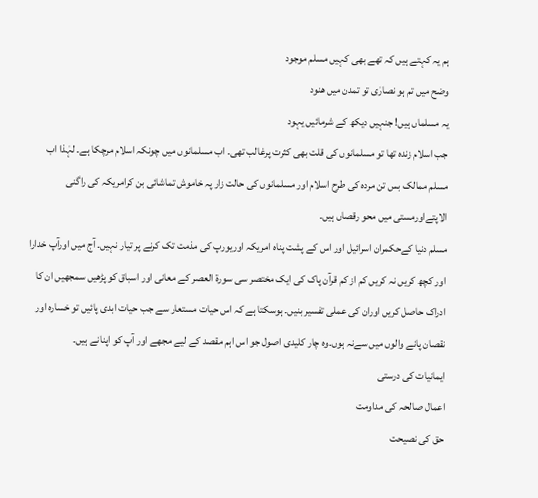ہم یہ کہتے ہیں کہ تھے بھی کہیں مسلم موجود
وضح میں تم ہو نصارٰی تو تمدن میں ھنود
یہ مسلماں ہیں! جنہیں دیکھ کے شرمائیں یہود
جب اسلام زندہ تھا تو مسلمانوں کی قلت بھی کثرت پرغالب تھی۔ اب مسلمانوں میں چونکہ اسلام مرچکا ہے۔ لہٰذا اب مسلم ممالک بس تن مردہ کی طرح اسلام اور مسلمانوں کی حالت زار پہ خاموش تماشائی بن کرامریکہ کی راگنی الاپتےاورمستی میں محو رقصاں ہیں۔
مسلم دنیا کےحکمران اسرائیل اور اس کے پشت پناہ امریکہ اوریورپ کی مذمت تک کرنے پر تیار نہیں۔ آج میں اورآپ خدارا اور کچھ کریں نہ کریں کم از کم قرآن پاک کی ایک مختصر سی سورة العصر کے معانی اور اسباق کو پڑھیں سمجھیں ان کا ادراک حاصل کریں اوران کی عملی تفسیر بنیں۔ ہوسکتا ہے کہ اس حیات مستعار سے جب حیات ابدی پائیں تو خسارہ اور نقصان پانے والوں میں سےنہ ہوں۔وہ چار کلیدی اصول جو اس اہم مقصد کے لیے مجھے اور آپ کو اپنانے ہیں۔
ایمانیات کی درستی
اعمال صالحہ کی مداومت
حق کی نصیحت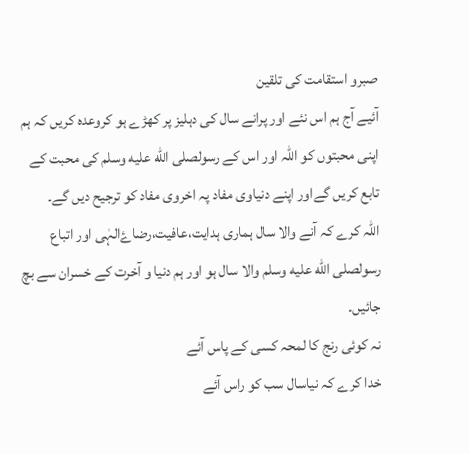صبرو استقامت کی تلقین
آئیے آج ہم اس نئے اور پرانے سال کی دہلیز پر کھڑے ہو کروعدہ کریں کہ ہم اپنی محبتوں کو اللہ اور اس کے رسولصلى الله عليه وسلم کی محبت کے تابع کریں گےاور اپنے دنیاوی مفاد پہ اخروی مفاد کو ترجیح دیں گے۔
اللہ کرے کہ آنے والا سال ہماری ہدایت،عافیت،رضاۓالہٰی اور اتباع رسولصلى الله عليه وسلم والا سال ہو اور ہم دنیا و آخرت کے خسران سے بچ جائیں۔
نہ کوئی رنج کا لمحہ کسی کے پاس آئے
خدا کرے کہ نیاسال سب کو راس آئے